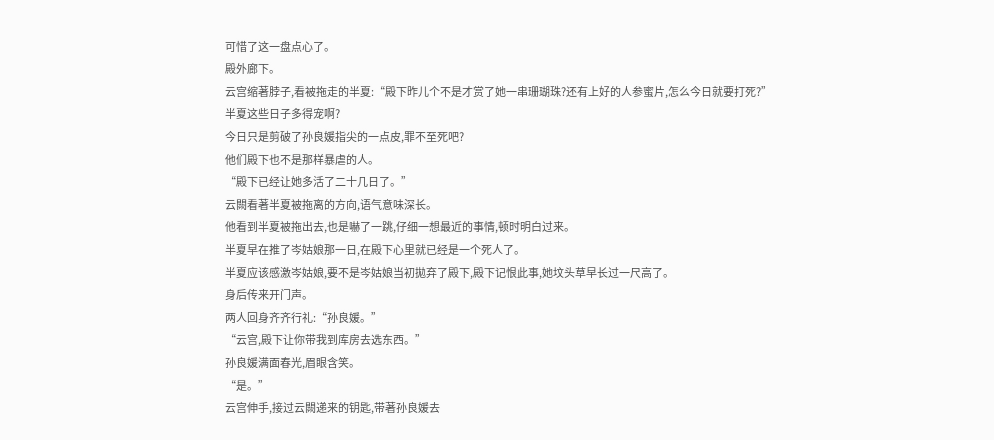可惜了这一盘点心了。
殿外廊下。
云宫缩著脖子,看被拖走的半夏:“殿下昨儿个不是才赏了她一串珊瑚珠?还有上好的人参蜜片,怎么今日就要打死?”
半夏这些日子多得宠啊?
今日只是剪破了孙良媛指尖的一点皮,罪不至死吧?
他们殿下也不是那样暴虐的人。
“殿下已经让她多活了二十几日了。”
云闕看著半夏被拖离的方向,语气意味深长。
他看到半夏被拖出去,也是嚇了一跳,仔细一想最近的事情,顿时明白过来。
半夏早在推了岑姑娘那一日,在殿下心里就已经是一个死人了。
半夏应该感激岑姑娘,要不是岑姑娘当初拋弃了殿下,殿下记恨此事,她坟头草早长过一尺高了。
身后传来开门声。
两人回身齐齐行礼:“孙良媛。”
“云宫,殿下让你带我到库房去选东西。”
孙良媛满面春光,眉眼含笑。
“是。”
云宫伸手,接过云闕递来的钥匙,带著孙良媛去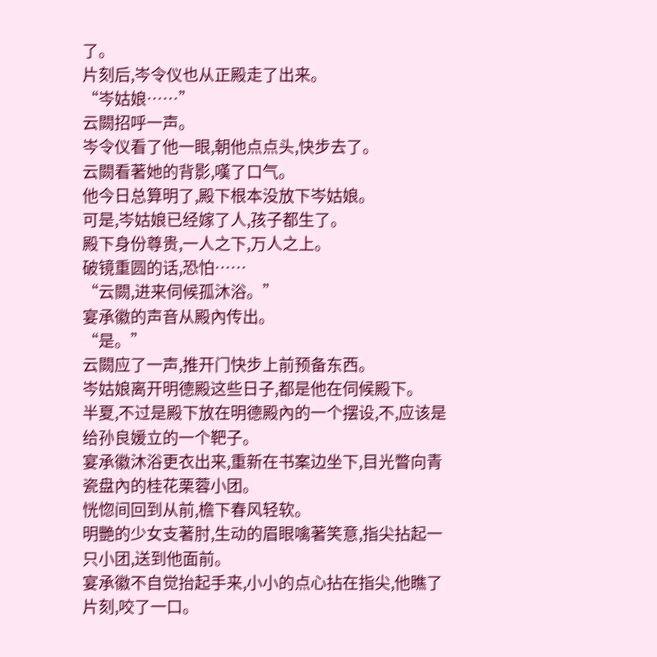了。
片刻后,岑令仪也从正殿走了出来。
“岑姑娘……”
云闕招呼一声。
岑令仪看了他一眼,朝他点点头,快步去了。
云闕看著她的背影,嘆了口气。
他今日总算明了,殿下根本没放下岑姑娘。
可是,岑姑娘已经嫁了人,孩子都生了。
殿下身份尊贵,一人之下,万人之上。
破镜重圆的话,恐怕……
“云闕,进来伺候孤沐浴。”
宴承徽的声音从殿內传出。
“是。”
云闕应了一声,推开门快步上前预备东西。
岑姑娘离开明德殿这些日子,都是他在伺候殿下。
半夏,不过是殿下放在明德殿內的一个摆设,不,应该是给孙良媛立的一个靶子。
宴承徽沐浴更衣出来,重新在书案边坐下,目光瞥向青瓷盘內的桂花栗蓉小团。
恍惚间回到从前,檐下春风轻软。
明艷的少女支著肘,生动的眉眼噙著笑意,指尖拈起一只小团,送到他面前。
宴承徽不自觉抬起手来,小小的点心拈在指尖,他瞧了片刻,咬了一口。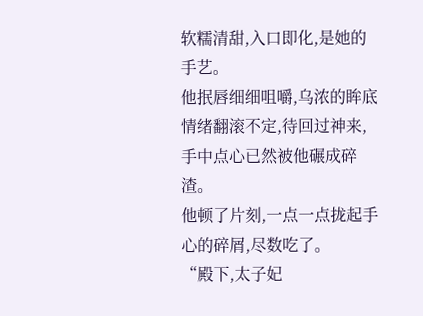软糯清甜,入口即化,是她的手艺。
他抿唇细细咀嚼,乌浓的眸底情绪翻滚不定,待回过神来,手中点心已然被他碾成碎渣。
他顿了片刻,一点一点拢起手心的碎屑,尽数吃了。
“殿下,太子妃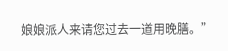娘娘派人来请您过去一道用晚膳。”